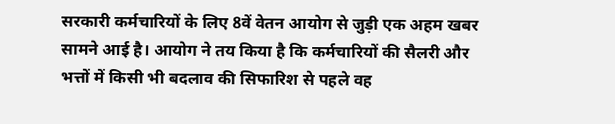सरकारी कर्मचारियों के लिए 8वें वेतन आयोग से जुड़ी एक अहम खबर सामने आई है। आयोग ने तय किया है कि कर्मचारियों की सैलरी और भत्तों में किसी भी बदलाव की सिफारिश से पहले वह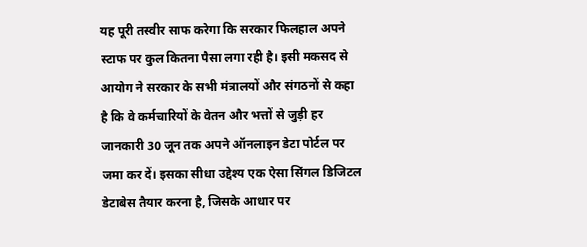यह पूरी तस्वीर साफ करेगा कि सरकार फिलहाल अपने स्टाफ पर कुल कितना पैसा लगा रही है। इसी मकसद से आयोग ने सरकार के सभी मंत्रालयों और संगठनों से कहा है कि वे कर्मचारियों के वेतन और भत्तों से जुड़ी हर जानकारी 30 जून तक अपने ऑनलाइन डेटा पोर्टल पर जमा कर दें। इसका सीधा उद्देश्य एक ऐसा सिंगल डिजिटल डेटाबेस तैयार करना है, जिसके आधार पर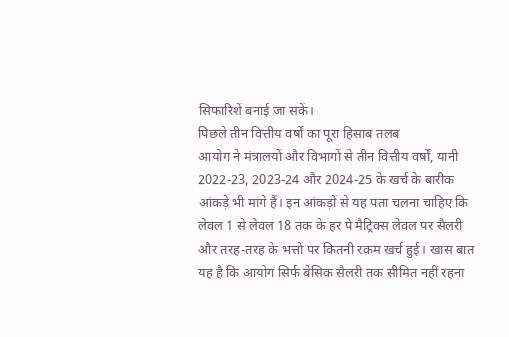सिफारिशें बनाई जा सकें।
पिछले तीन वित्तीय वर्षों का पूरा हिसाब तलब
आयोग ने मंत्रालयों और विभागों से तीन वित्तीय वर्षों, यानी 2022-23, 2023-24 और 2024-25 के खर्च के बारीक आंकड़े भी मांगे हैं। इन आंकड़ों से यह पता चलना चाहिए कि लेवल 1 से लेवल 18 तक के हर पे मैट्रिक्स लेवल पर सैलरी और तरह-तरह के भत्तों पर कितनी रकम खर्च हुई। खास बात यह है कि आयोग सिर्फ बेसिक सैलरी तक सीमित नहीं रहना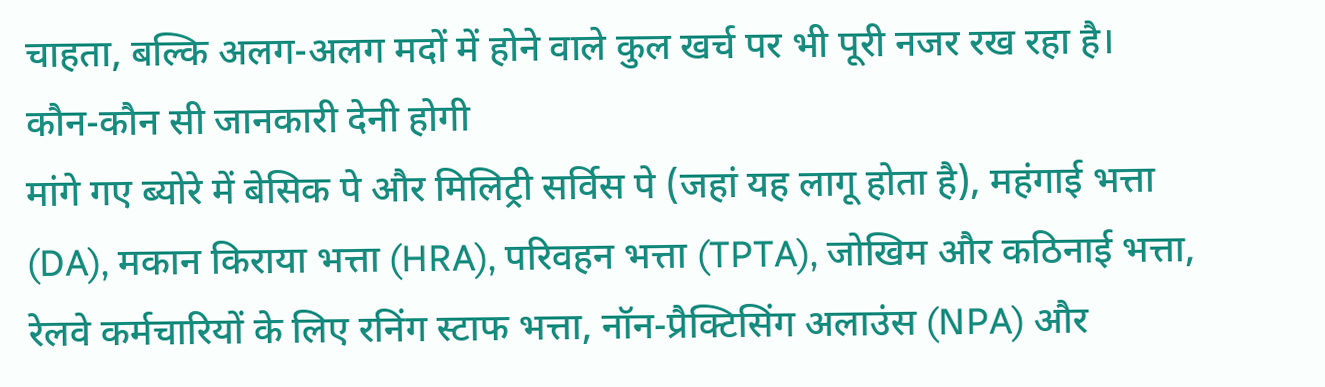चाहता, बल्कि अलग-अलग मदों में होने वाले कुल खर्च पर भी पूरी नजर रख रहा है।
कौन-कौन सी जानकारी देनी होगी
मांगे गए ब्योरे में बेसिक पे और मिलिट्री सर्विस पे (जहां यह लागू होता है), महंगाई भत्ता (DA), मकान किराया भत्ता (HRA), परिवहन भत्ता (TPTA), जोखिम और कठिनाई भत्ता, रेलवे कर्मचारियों के लिए रनिंग स्टाफ भत्ता, नॉन-प्रैक्टिसिंग अलाउंस (NPA) और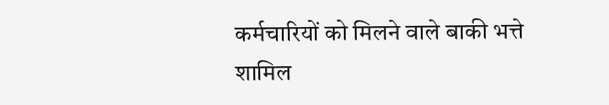कर्मचारियों को मिलने वाले बाकी भत्ते शामिल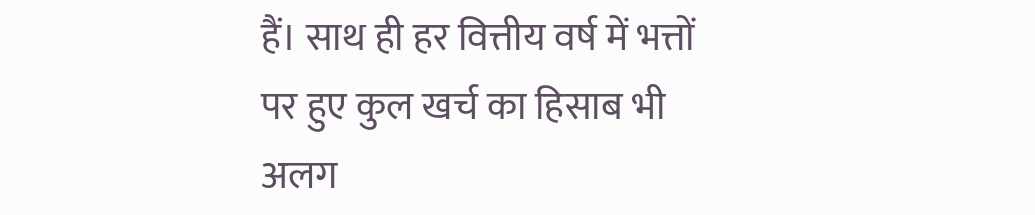हैं। साथ ही हर वित्तीय वर्ष में भत्तों पर हुए कुल खर्च का हिसाब भी अलग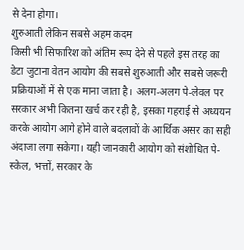से देना होगा।
शुरुआती लेकिन सबसे अहम कदम
किसी भी सिफारिश को अंतिम रूप देने से पहले इस तरह का डेटा जुटाना वेतन आयोग की सबसे शुरुआती और सबसे जरूरी प्रक्रियाओं में से एक माना जाता है। अलग-अलग पे-लेवल पर सरकार अभी कितना खर्च कर रही है, इसका गहराई से अध्ययन करके आयोग आगे होने वाले बदलावों के आर्थिक असर का सही अंदाजा लगा सकेगा। यही जानकारी आयोग को संशोधित पे-स्केल, भत्तों, सरकार के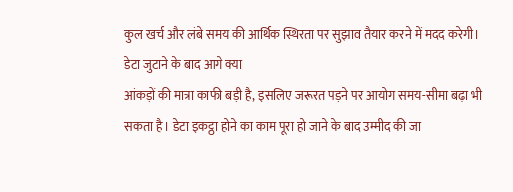कुल खर्च और लंबे समय की आर्थिक स्थिरता पर सुझाव तैयार करने में मदद करेगी।
डेटा जुटाने के बाद आगे क्या
आंकड़ों की मात्रा काफी बड़ी है, इसलिए जरूरत पड़ने पर आयोग समय-सीमा बढ़ा भी सकता है। डेटा इकट्ठा होने का काम पूरा हो जाने के बाद उम्मीद की जा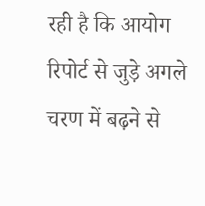रही है कि आयोग रिपोर्ट से जुड़े अगले चरण में बढ़ने से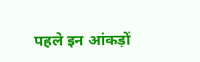पहले इन आंकड़ों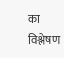का विश्लेषण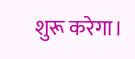शुरू करेगा।